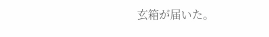玄箱が届いた。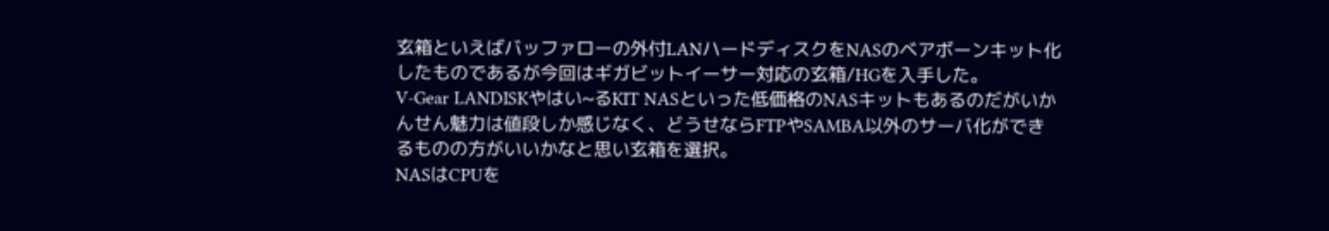玄箱といえばバッファローの外付LANハードディスクをNASのベアボーンキット化したものであるが今回はギガビットイーサー対応の玄箱/HGを入手した。
V-Gear LANDISKやはい~るKIT NASといった低価格のNASキットもあるのだがいかんせん魅力は値段しか感じなく、どうせならFTPやSAMBA以外のサーバ化ができるものの方がいいかなと思い玄箱を選択。
NASはCPUを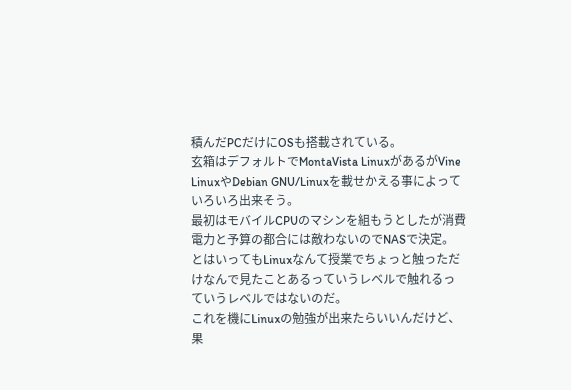積んだPCだけにOSも搭載されている。
玄箱はデフォルトでMontaVista LinuxがあるがVine LinuxやDebian GNU/Linuxを載せかえる事によっていろいろ出来そう。
最初はモバイルCPUのマシンを組もうとしたが消費電力と予算の都合には敵わないのでNASで決定。
とはいってもLinuxなんて授業でちょっと触っただけなんで見たことあるっていうレベルで触れるっていうレベルではないのだ。
これを機にLinuxの勉強が出来たらいいんだけど、果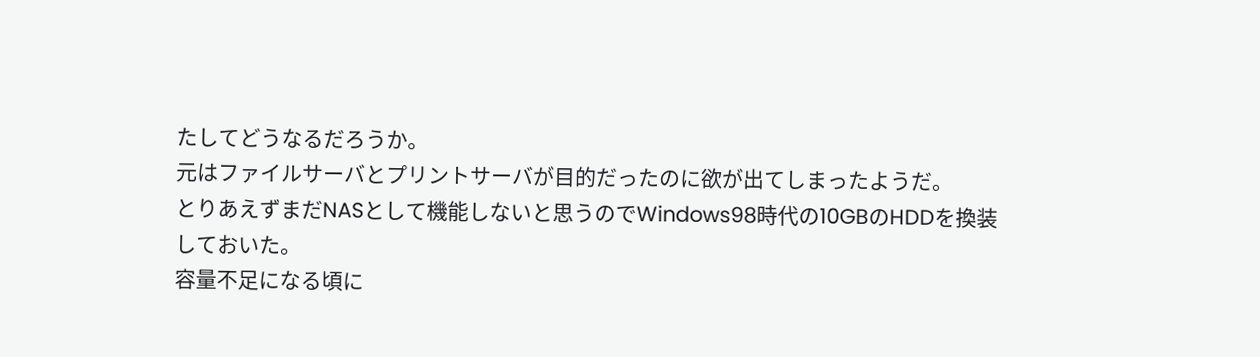たしてどうなるだろうか。
元はファイルサーバとプリントサーバが目的だったのに欲が出てしまったようだ。
とりあえずまだNASとして機能しないと思うのでWindows98時代の10GBのHDDを換装しておいた。
容量不足になる頃に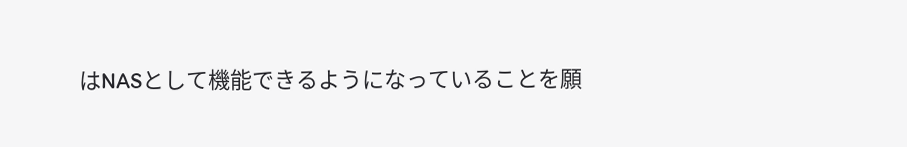はNASとして機能できるようになっていることを願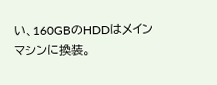い、160GBのHDDはメインマシンに換装。